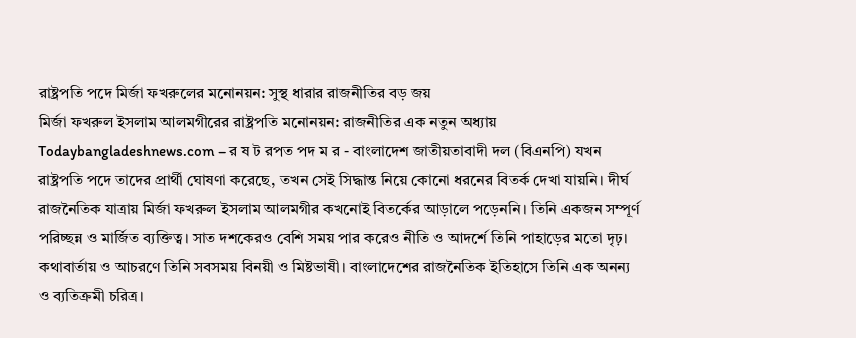রাষ্ট্রপতি পদে মির্জা ফখরুলের মনোনয়ন: সুস্থ ধারার রাজনীতির বড় জয়
মির্জা ফখরুল ইসলাম আলমগীরের রাষ্ট্রপতি মনোনয়ন: রাজনীতির এক নতুন অধ্যায়
Todaybangladeshnews.com – র ষ ট রপত পদ ম র - বাংলাদেশ জাতীয়তাবাদী দল (বিএনপি) যখন রাষ্ট্রপতি পদে তাদের প্রার্থী ঘোষণা করেছে, তখন সেই সিদ্ধান্ত নিয়ে কোনো ধরনের বিতর্ক দেখা যায়নি। দীর্ঘ রাজনৈতিক যাত্রায় মির্জা ফখরুল ইসলাম আলমগীর কখনোই বিতর্কের আড়ালে পড়েননি। তিনি একজন সম্পূর্ণ পরিচ্ছন্ন ও মার্জিত ব্যক্তিত্ব। সাত দশকেরও বেশি সময় পার করেও নীতি ও আদর্শে তিনি পাহাড়ের মতো দৃঢ়। কথাবার্তায় ও আচরণে তিনি সবসময় বিনয়ী ও মিষ্টভাষী। বাংলাদেশের রাজনৈতিক ইতিহাসে তিনি এক অনন্য ও ব্যতিক্রমী চরিত্র।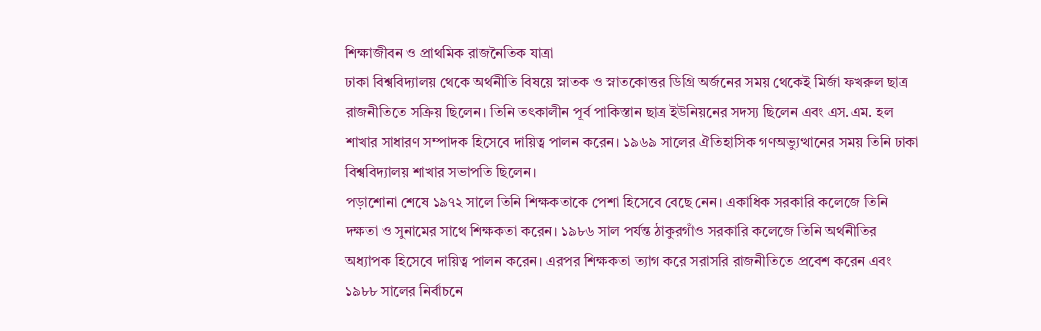শিক্ষাজীবন ও প্রাথমিক রাজনৈতিক যাত্রা
ঢাকা বিশ্ববিদ্যালয় থেকে অর্থনীতি বিষয়ে স্নাতক ও স্নাতকোত্তর ডিগ্রি অর্জনের সময় থেকেই মির্জা ফখরুল ছাত্র রাজনীতিতে সক্রিয় ছিলেন। তিনি তৎকালীন পূর্ব পাকিস্তান ছাত্র ইউনিয়নের সদস্য ছিলেন এবং এস.এম. হল শাখার সাধারণ সম্পাদক হিসেবে দায়িত্ব পালন করেন। ১৯৬৯ সালের ঐতিহাসিক গণঅভ্যুত্থানের সময় তিনি ঢাকা বিশ্ববিদ্যালয় শাখার সভাপতি ছিলেন।
পড়াশোনা শেষে ১৯৭২ সালে তিনি শিক্ষকতাকে পেশা হিসেবে বেছে নেন। একাধিক সরকারি কলেজে তিনি দক্ষতা ও সুনামের সাথে শিক্ষকতা করেন। ১৯৮৬ সাল পর্যন্ত ঠাকুরগাঁও সরকারি কলেজে তিনি অর্থনীতির অধ্যাপক হিসেবে দায়িত্ব পালন করেন। এরপর শিক্ষকতা ত্যাগ করে সরাসরি রাজনীতিতে প্রবেশ করেন এবং ১৯৮৮ সালের নির্বাচনে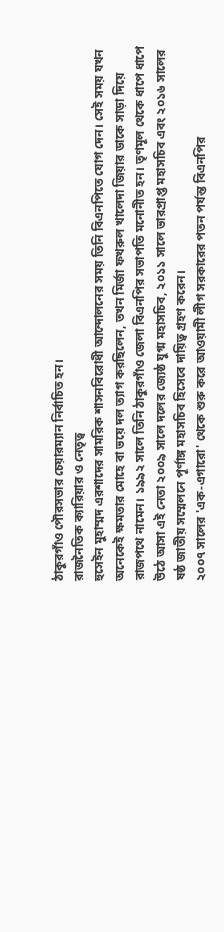ঠাকুরগাঁও পৌরসভার চেয়ারম্যান নির্বাচিত হন।
রাজনৈতিক ক্যারিয়ার ও নেতৃত্ব
হুসেইন মুহাম্মদ এরশাদের সামরিক শাসনবিরোধী আন্দোলনের সময় তিনি বিএনপিতে যোগ দেন। সেই সময় যখন অনেকেই ক্ষমতার মোহে বা ভয়ে দল ত্যাগ করছিলেন, তখন মির্জা ফখরুল খালেদা জিয়ার ডাকে সাড়া দিয়ে রাজপথে নামেন। ১৯৯২ সালে তিনি ঠাকুরগাঁও জেলা বিএনপির সভাপতি মনোনীত হন। তৃণমূল থেকে ধাপে ধাপে উঠে আসা এই নেতা ২০০৯ সালে দলের জ্যেষ্ঠ যুগ্ম মহাসচিব, ২০১১ সালে ভারপ্রাপ্ত মহাসচিব এবং ২০১৬ সালের ষষ্ঠ জাতীয় সম্মেলনে পূর্ণাঙ্গ মহাসচিব হিসেবে দায়িত্ব গ্রহণ করেন।
২০০৭ সালের 'এক-এগারো' থেকে শুরু করে আওয়ামী লীগ সরকারের পতন পর্যন্ত বিএনপির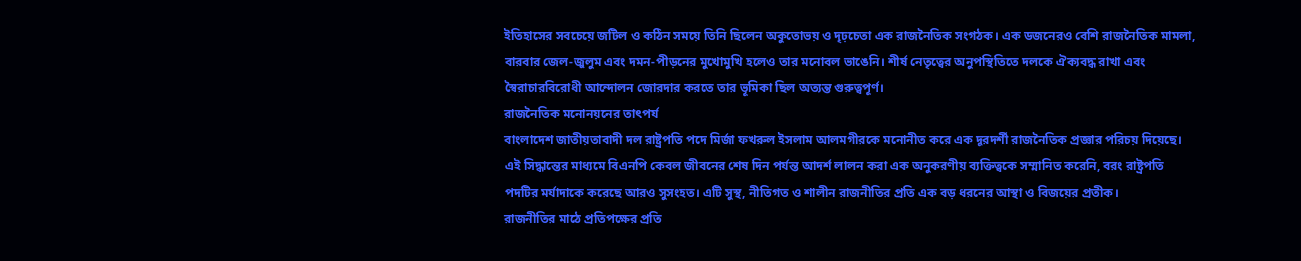ইতিহাসের সবচেয়ে জটিল ও কঠিন সময়ে তিনি ছিলেন অকুতোভয় ও দৃঢ়চেতা এক রাজনৈতিক সংগঠক। এক ডজনেরও বেশি রাজনৈতিক মামলা, বারবার জেল-জুলুম এবং দমন-পীড়নের মুখোমুখি হলেও তার মনোবল ভাঙেনি। শীর্ষ নেতৃত্বের অনুপস্থিতিতে দলকে ঐক্যবদ্ধ রাখা এবং স্বৈরাচারবিরোধী আন্দোলন জোরদার করতে তার ভূমিকা ছিল অত্যন্ত গুরুত্বপূর্ণ।
রাজনৈতিক মনোনয়নের তাৎপর্য
বাংলাদেশ জাতীয়তাবাদী দল রাষ্ট্রপতি পদে মির্জা ফখরুল ইসলাম আলমগীরকে মনোনীত করে এক দূরদর্শী রাজনৈতিক প্রজ্ঞার পরিচয় দিয়েছে। এই সিদ্ধান্তের মাধ্যমে বিএনপি কেবল জীবনের শেষ দিন পর্যন্ত আদর্শ লালন করা এক অনুকরণীয় ব্যক্তিত্বকে সম্মানিত করেনি, বরং রাষ্ট্রপতি পদটির মর্যাদাকে করেছে আরও সুসংহত। এটি সুস্থ, নীতিগত ও শালীন রাজনীতির প্রতি এক বড় ধরনের আস্থা ও বিজয়ের প্রতীক।
রাজনীতির মাঠে প্রতিপক্ষের প্রতি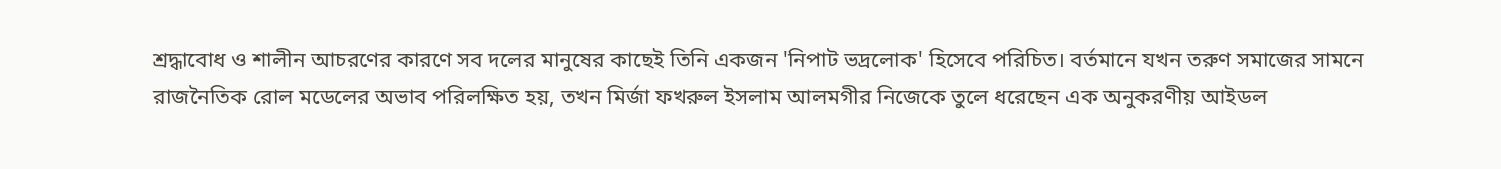শ্রদ্ধাবোধ ও শালীন আচরণের কারণে সব দলের মানুষের কাছেই তিনি একজন 'নিপাট ভদ্রলোক' হিসেবে পরিচিত। বর্তমানে যখন তরুণ সমাজের সামনে রাজনৈতিক রোল মডেলের অভাব পরিলক্ষিত হয়, তখন মির্জা ফখরুল ইসলাম আলমগীর নিজেকে তুলে ধরেছেন এক অনুকরণীয় আইডল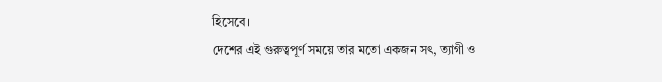হিসেবে।
দেশের এই গুরুত্বপূর্ণ সময়ে তার মতো একজন সৎ, ত্যাগী ও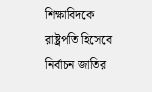শিক্ষাবিদকে রাষ্ট্রপতি হিসেবে নির্বাচন জাতির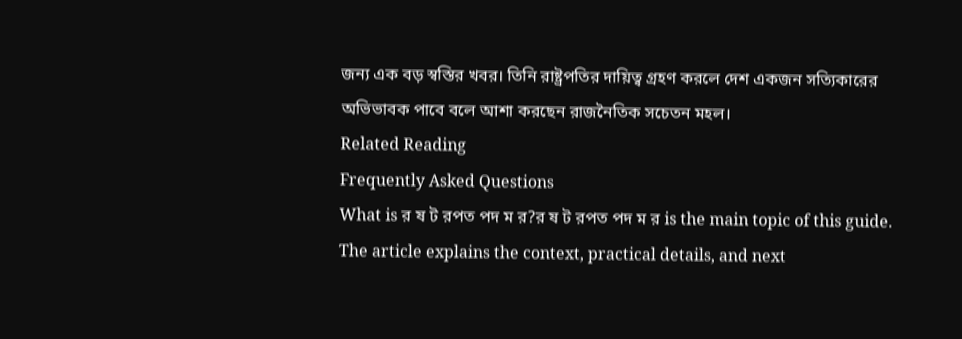জন্য এক বড় স্বস্তির খবর। তিনি রাষ্ট্রপতির দায়িত্ব গ্রহণ করলে দেশ একজন সত্যিকারের অভিভাবক পাবে বলে আশা করছেন রাজনৈতিক সচেতন মহল।
Related Reading
Frequently Asked Questions
What is র ষ ট রপত পদ ম র?র ষ ট রপত পদ ম র is the main topic of this guide. The article explains the context, practical details, and next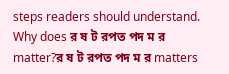steps readers should understand.
Why does র ষ ট রপত পদ ম র matter?র ষ ট রপত পদ ম র matters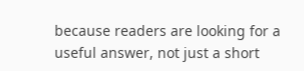because readers are looking for a useful answer, not just a short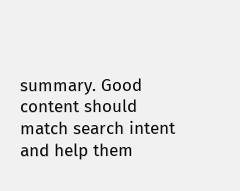summary. Good content should match search intent and help them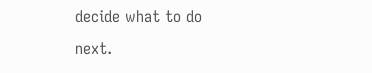decide what to do next.